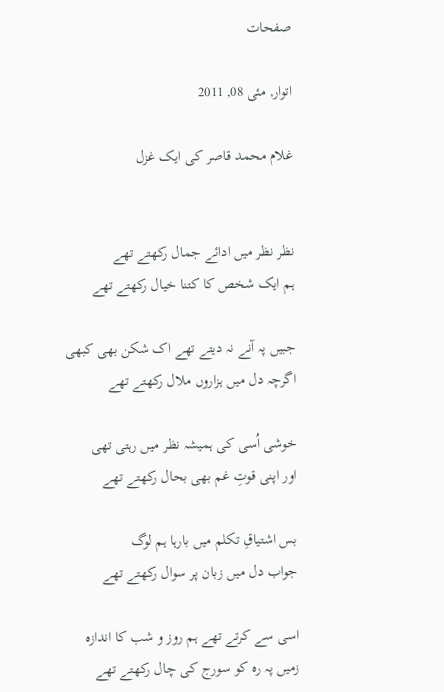صفحات

اتوار, مئی 08, 2011

غلام محمد قاصر کی ایک غزل


نظر نظر میں ادائے جمال رکھتے تھے
ہم ایک شخص کا کتنا خیال رکھتے تھے

جبیں پہ آنے نہ دیتے تھے اک شکن بھی کبھی
اگرچہ دل میں ہزاروں ملال رکھتے تھے

خوشی اُسی کی ہمیشہ نظر میں رہتی تھی
اور اپنی قوتِ غم بھی بحال رکھتے تھے

بس اشتیاقِ تکلم میں بارہا ہم لوگ
جواب دل میں زبان پر سوال رکھتے تھے

اسی سے کرتے تھے ہم روز و شب کا اندازہ
زمیں پہ رہ کو سورج کی چال رکھتے تھے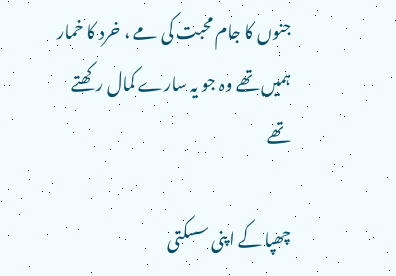جنوں کا جام محبت کی مے ، خرد کا خمار
ہمیں تھے وہ جو یہ سارے کمال رکھتے تھے

چھپا کے اپنی سسکتی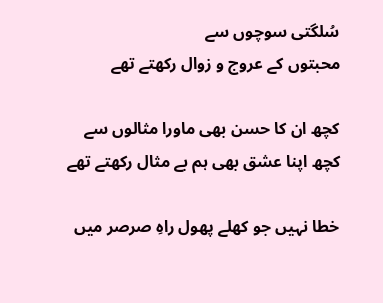سُلگتی سوچوں سے
محبتوں کے عروج و زوال رکھتے تھے

کچھ ان کا حسن بھی ماورا مثالوں سے
کچھ اپنا عشق بھی ہم بے مثال رکھتے تھے

خطا نہیں جو کھلے پھول راہِ صرصر میں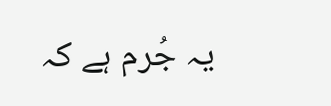یہ جُرم ہے کہ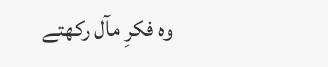وہ فکرِ مآل رکھتے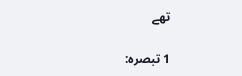تھے

1 تبصرہ: